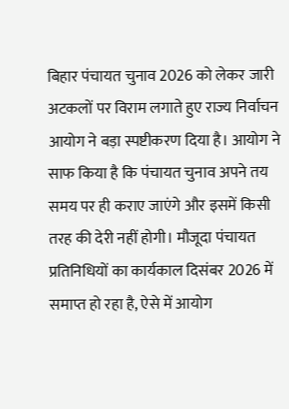बिहार पंचायत चुनाव 2026 को लेकर जारी अटकलों पर विराम लगाते हुए राज्य निर्वाचन आयोग ने बड़ा स्पष्टीकरण दिया है। आयोग ने साफ किया है कि पंचायत चुनाव अपने तय समय पर ही कराए जाएंगे और इसमें किसी तरह की देरी नहीं होगी। मौजूदा पंचायत प्रतिनिधियों का कार्यकाल दिसंबर 2026 में समाप्त हो रहा है, ऐसे में आयोग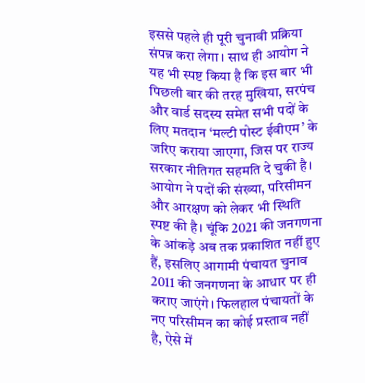इससे पहले ही पूरी चुनावी प्रक्रिया संपन्न करा लेगा। साथ ही आयोग ने यह भी स्पष्ट किया है कि इस बार भी पिछली बार की तरह मुखिया, सरपंच और वार्ड सदस्य समेत सभी पदों के लिए मतदान ‘मल्टी पोस्ट ईवीएम’ के जरिए कराया जाएगा, जिस पर राज्य सरकार नीतिगत सहमति दे चुकी है।
आयोग ने पदों की संख्या, परिसीमन और आरक्षण को लेकर भी स्थिति स्पष्ट की है। चूंकि 2021 की जनगणना के आंकड़े अब तक प्रकाशित नहीं हुए हैं, इसलिए आगामी पंचायत चुनाव 2011 की जनगणना के आधार पर ही कराए जाएंगे। फिलहाल पंचायतों के नए परिसीमन का कोई प्रस्ताव नहीं है, ऐसे में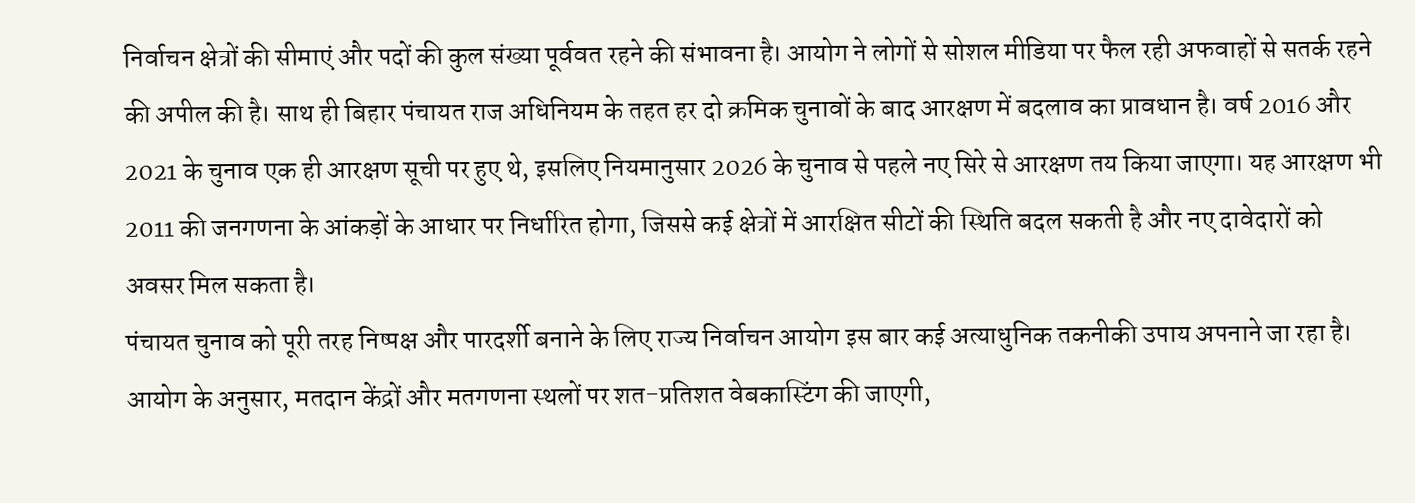निर्वाचन क्षेत्रों की सीमाएं और पदों की कुल संख्या पूर्ववत रहने की संभावना है। आयोग ने लोगों से सोशल मीडिया पर फैल रही अफवाहों से सतर्क रहने की अपील की है। साथ ही बिहार पंचायत राज अधिनियम के तहत हर दो क्रमिक चुनावों के बाद आरक्षण में बदलाव का प्रावधान है। वर्ष 2016 और 2021 के चुनाव एक ही आरक्षण सूची पर हुए थे, इसलिए नियमानुसार 2026 के चुनाव से पहले नए सिरे से आरक्षण तय किया जाएगा। यह आरक्षण भी 2011 की जनगणना के आंकड़ों के आधार पर निर्धारित होगा, जिससे कई क्षेत्रों में आरक्षित सीटों की स्थिति बदल सकती है और नए दावेदारों को अवसर मिल सकता है।
पंचायत चुनाव को पूरी तरह निष्पक्ष और पारदर्शी बनाने के लिए राज्य निर्वाचन आयोग इस बार कई अत्याधुनिक तकनीकी उपाय अपनाने जा रहा है। आयोग के अनुसार, मतदान केंद्रों और मतगणना स्थलों पर शत-प्रतिशत वेबकास्टिंग की जाएगी,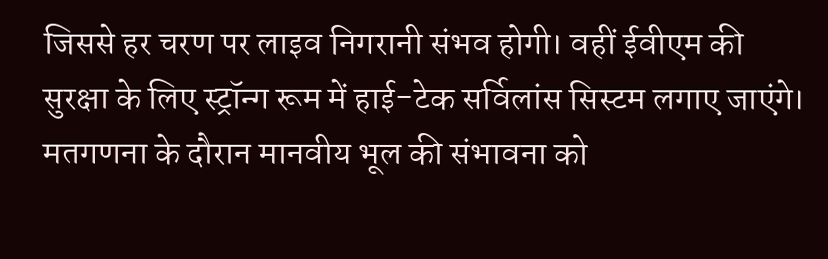जिससे हर चरण पर लाइव निगरानी संभव होगी। वहीं ईवीएम की सुरक्षा के लिए स्ट्रॉन्ग रूम में हाई-टेक सर्विलांस सिस्टम लगाए जाएंगे। मतगणना के दौरान मानवीय भूल की संभावना को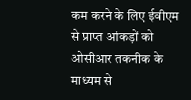कम करने के लिए ईवीएम से प्राप्त आंकड़ों को ओसीआर तकनीक के माध्यम से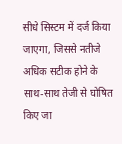सीधे सिस्टम में दर्ज किया जाएगा, जिससे नतीजे अधिक सटीक होने के साथ-साथ तेजी से घोषित किए जा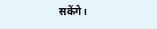सकेंगे।